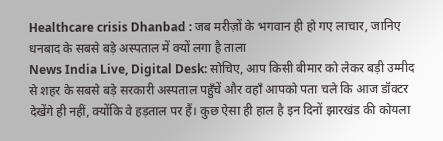Healthcare crisis Dhanbad : जब मरीज़ों के भगवान ही हो गए लाचार, जानिए धनबाद के सबसे बड़े अस्पताल में क्यों लगा है ताला
News India Live, Digital Desk: सोचिए, आप किसी बीमार को लेकर बड़ी उम्मीद से शहर के सबसे बड़े सरकारी अस्पताल पहुँचें और वहाँ आपको पता चले कि आज डॉक्टर देखेंगे ही नहीं, क्योंकि वे हड़ताल पर हैं। कुछ ऐसा ही हाल है इन दिनों झारखंड की कोयला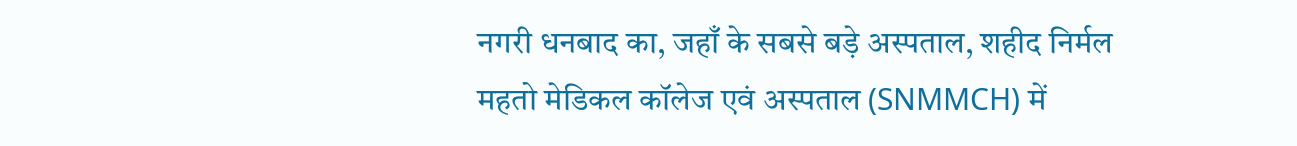नगरी धनबाद का, जहाँ के सबसे बड़े अस्पताल, शहीद निर्मल महतो मेडिकल कॉलेज एवं अस्पताल (SNMMCH) में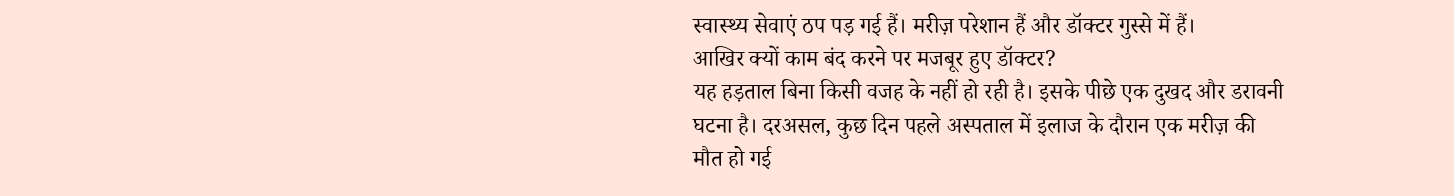स्वास्थ्य सेवाएं ठप पड़ गई हैं। मरीज़ परेशान हैं और डॉक्टर गुस्से में हैं।
आखिर क्यों काम बंद करने पर मजबूर हुए डॉक्टर?
यह हड़ताल बिना किसी वजह के नहीं हो रही है। इसके पीछे एक दुखद और डरावनी घटना है। दरअसल, कुछ दिन पहले अस्पताल में इलाज के दौरान एक मरीज़ की मौत हो गई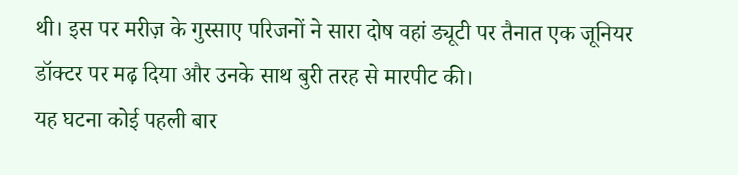थी। इस पर मरीज़ के गुस्साए परिजनों ने सारा दोष वहां ड्यूटी पर तैनात एक जूनियर डॉक्टर पर मढ़ दिया और उनके साथ बुरी तरह से मारपीट की।
यह घटना कोई पहली बार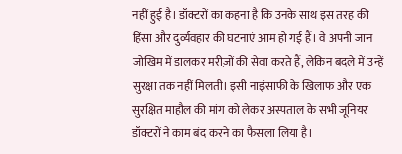नहीं हुई है। डॉक्टरों का कहना है कि उनके साथ इस तरह की हिंसा और दुर्व्यवहार की घटनाएं आम हो गई हैं। वे अपनी जान जोखिम में डालकर मरीज़ों की सेवा करते हैं, लेकिन बदले में उन्हें सुरक्षा तक नहीं मिलती। इसी नाइंसाफी के खिलाफ और एक सुरक्षित माहौल की मांग को लेकर अस्पताल के सभी जूनियर डॉक्टरों ने काम बंद करने का फैसला लिया है।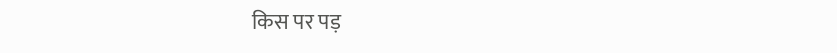किस पर पड़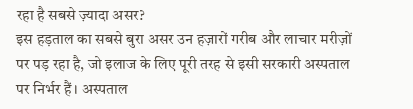रहा है सबसे ज़्यादा असर?
इस हड़ताल का सबसे बुरा असर उन हज़ारों गरीब और लाचार मरीज़ों पर पड़ रहा है, जो इलाज के लिए पूरी तरह से इसी सरकारी अस्पताल पर निर्भर हैं। अस्पताल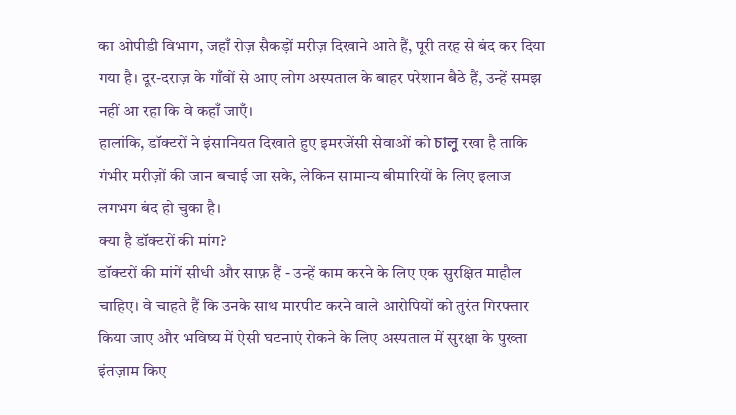का ओपीडी विभाग, जहाँ रोज़ सैकड़ों मरीज़ दिखाने आते हैं, पूरी तरह से बंद कर दिया गया है। दूर-दराज़ के गाँवों से आए लोग अस्पताल के बाहर परेशान बैठे हैं, उन्हें समझ नहीं आ रहा कि वे कहाँ जाएँ।
हालांकि, डॉक्टरों ने इंसानियत दिखाते हुए इमरजेंसी सेवाओं को চালু रखा है ताकि गंभीर मरीज़ों की जान बचाई जा सके, लेकिन सामान्य बीमारियों के लिए इलाज लगभग बंद हो चुका है।
क्या है डॉक्टरों की मांग?
डॉक्टरों की मांगें सीधी और साफ़ हैं - उन्हें काम करने के लिए एक सुरक्षित माहौल चाहिए। वे चाहते हैं कि उनके साथ मारपीट करने वाले आरोपियों को तुरंत गिरफ्तार किया जाए और भविष्य में ऐसी घटनाएं रोकने के लिए अस्पताल में सुरक्षा के पुख्ता इंतज़ाम किए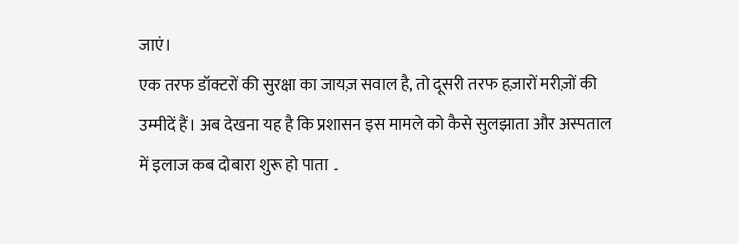जाएं।
एक तरफ डॉक्टरों की सुरक्षा का जायज़ सवाल है, तो दूसरी तरफ हज़ारों मरीज़ों की उम्मीदें हैं। अब देखना यह है कि प्रशासन इस मामले को कैसे सुलझाता और अस्पताल में इलाज कब दोबारा शुरू हो पाता ۔